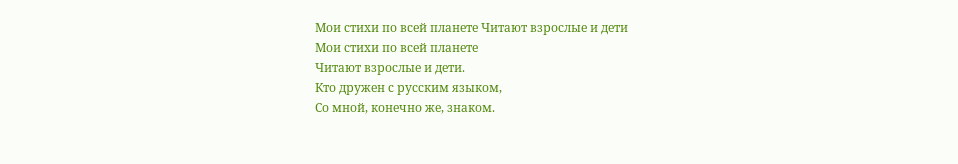Мои стихи по всей планете Читают взрослые и дети
Мои стихи по всей планете
Читают взрослые и дети.
Кто дружен с русским языком,
Со мной, конечно же, знаком.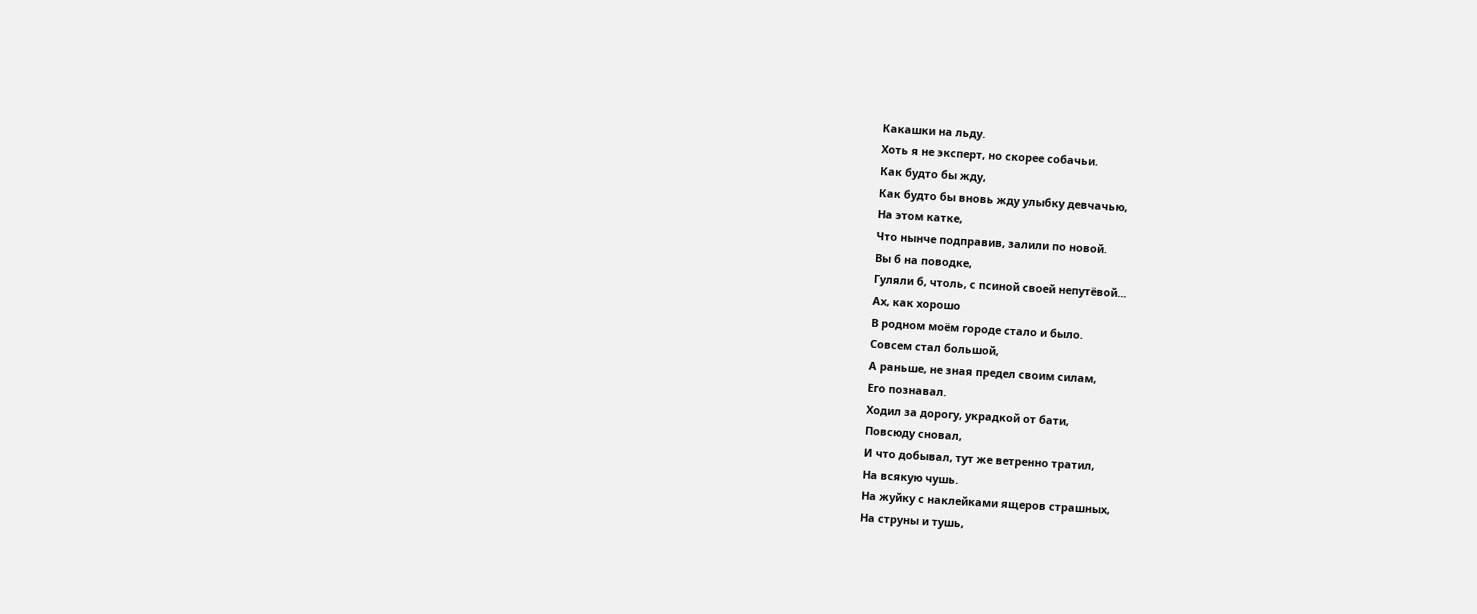Какашки на льду.
Хоть я не эксперт, но скорее собачьи.
Как будто бы жду,
Как будто бы вновь жду улыбку девчачью,
На этом катке,
Что нынче подправив, залили по новой.
Вы б на поводке,
Гуляли б, чтоль, с псиной своей непутёвой...
Ах, как хорошо
В родном моём городе стало и было.
Совсем стал большой,
А раньше, не зная предел своим силам,
Его познавал.
Ходил за дорогу, украдкой от бати,
Повсюду сновал,
И что добывал, тут же ветренно тратил,
На всякую чушь.
На жуйку с наклейками ящеров страшных,
На струны и тушь,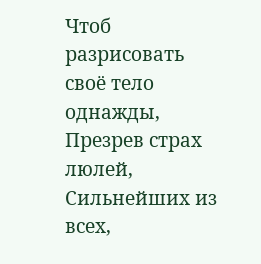Чтоб разрисовать своё тело однажды,
Презрев страх люлей,
Сильнейших из всех,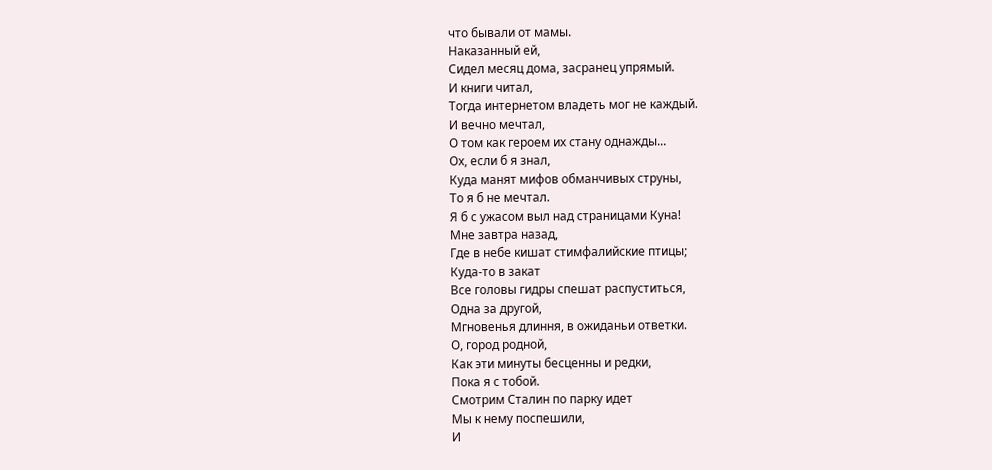что бывали от мамы.
Наказанный ей,
Сидел месяц дома, засранец упрямый.
И книги читал,
Тогда интернетом владеть мог не каждый.
И вечно мечтал,
О том как героем их стану однажды...
Ох, если б я знал,
Куда манят мифов обманчивых струны,
То я б не мечтал.
Я б с ужасом выл над страницами Куна!
Мне завтра назад,
Где в небе кишат стимфалийские птицы;
Куда-то в закат
Все головы гидры спешат распуститься,
Одна за другой,
Мгновенья длиння, в ожиданьи ответки.
О, город родной,
Как эти минуты бесценны и редки,
Пока я с тобой.
Смотрим Сталин по парку идет
Мы к нему поспешили,
И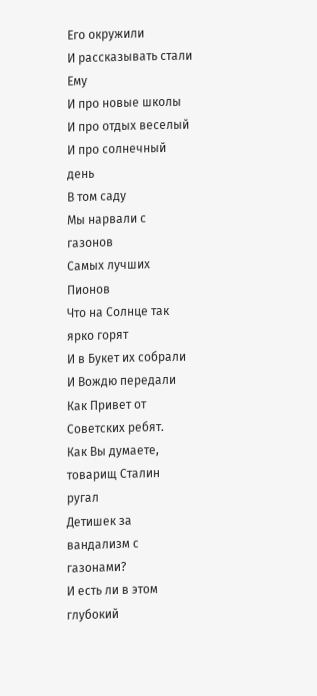Его окружили
И рассказывать стали Ему
И про новые школы
И про отдых веселый
И про солнечный день
В том саду
Мы нарвали с газонов
Самых лучших Пионов
Что на Солнце так ярко горят
И в Букет их собрали
И Вождю передали
Как Привет от Советских ребят.
Как Вы думаете, товарищ Сталин ругал
Детишек за вандализм с газонами?
И есть ли в этом глубокий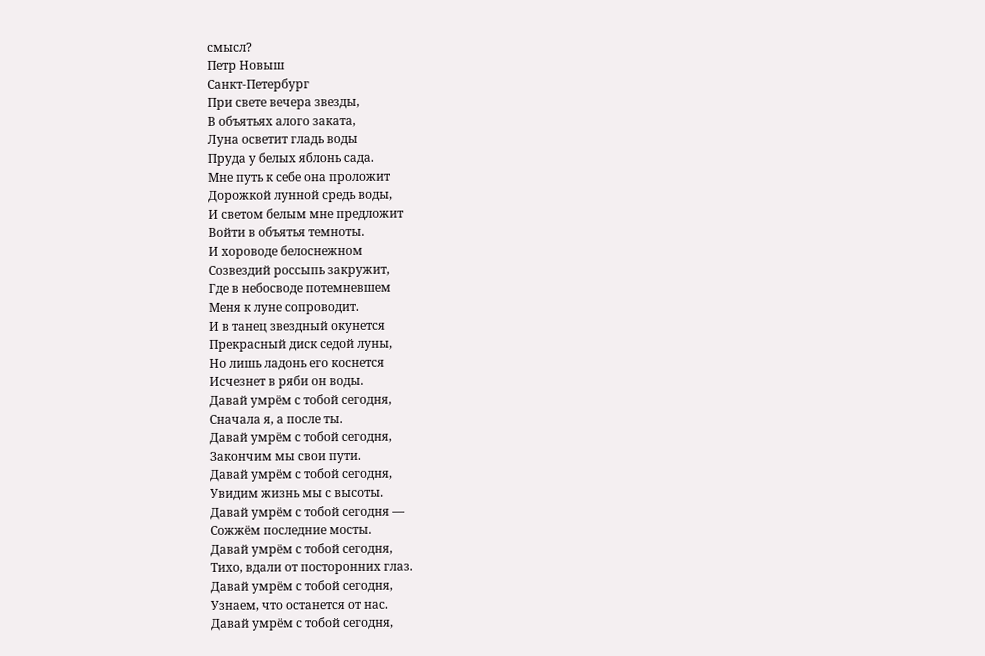смысл?
Петр Новыш
Санкт-Петербург
При свете вечера звезды,
В объятьях алого заката,
Луна осветит гладь воды
Пруда у белых яблонь сада.
Мне путь к себе она проложит
Дорожкой лунной средь воды,
И светом белым мне предложит
Войти в объятья темноты.
И хороводе белоснежном
Созвездий россыпь закружит,
Где в небосводе потемневшем
Меня к луне сопроводит.
И в танец звездный окунется
Прекрасный диск седой луны,
Но лишь ладонь его коснется
Исчезнет в ряби он воды.
Давай умрём с тобой сегодня,
Сначала я, а после ты.
Давай умрём с тобой сегодня,
Закончим мы свои пути.
Давай умрём с тобой сегодня,
Увидим жизнь мы с высоты.
Давай умрём с тобой сегодня —
Сожжём последние мосты.
Давай умрём с тобой сегодня,
Тихо, вдали от посторонних глаз.
Давай умрём с тобой сегодня,
Узнаем, что останется от нас.
Давай умрём с тобой сегодня,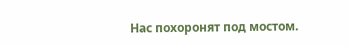Нас похоронят под мостом.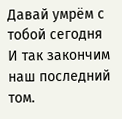Давай умрём с тобой сегодня
И так закончим наш последний том.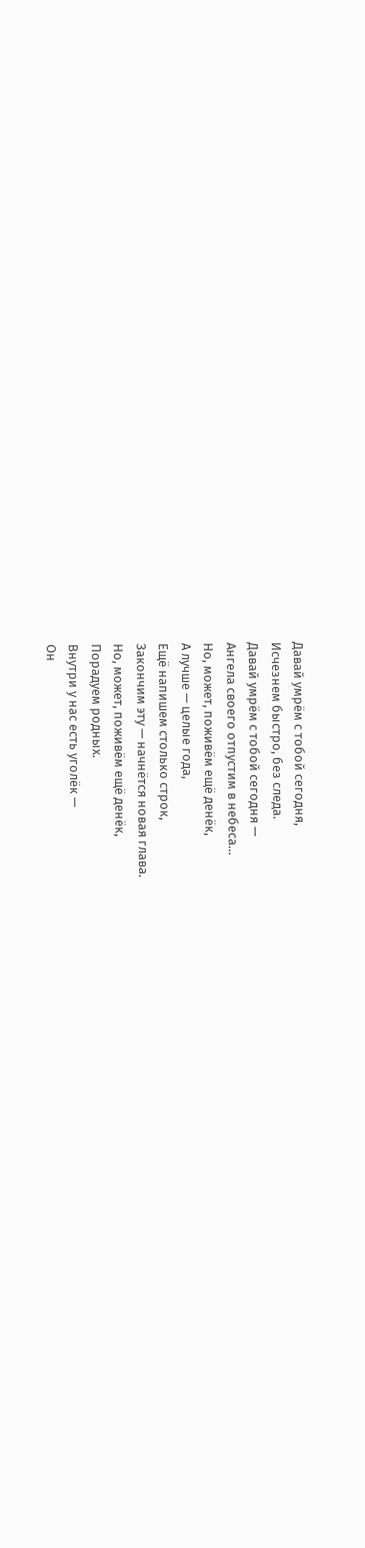Давай умрём с тобой сегодня,
Исчезнем быстро, без следа.
Давай умрём с тобой сегодня —
Ангела своего отпустим в небеса…
Но, может, поживём ещё денёк,
А лучше — целые года,
Ещё напишем столько строк,
Закончим эту — начнётся новая глава.
Но, может, поживём ещё денёк,
Порадуем родных.
Внутри у нас есть уголёк —
Он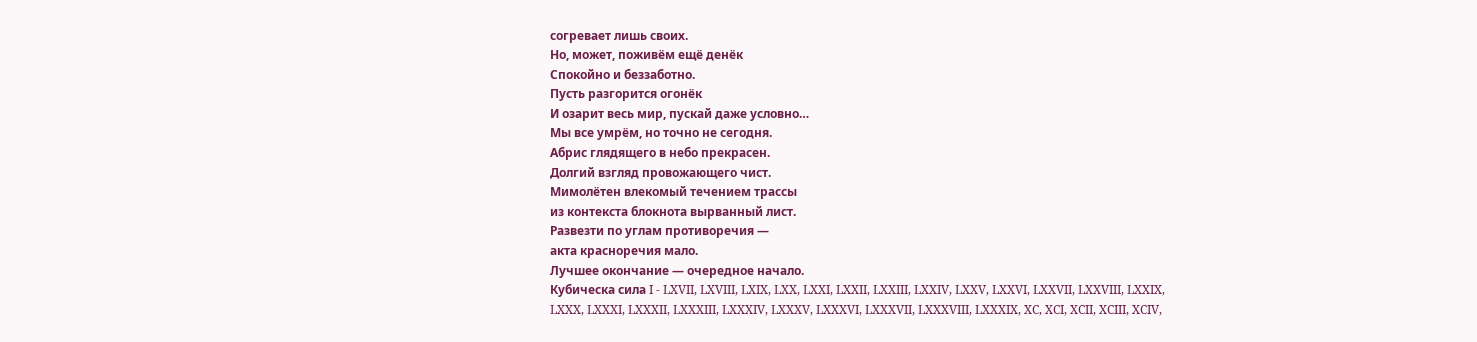согревает лишь своих.
Но, может, поживём ещё денёк
Спокойно и беззаботно.
Пусть разгорится огонёк
И озарит весь мир, пускай даже условно…
Мы все умрём, но точно не сегодня.
Абрис глядящего в небо прекрасен.
Долгий взгляд провожающего чист.
Мимолётен влекомый течением трассы
из контекста блокнота вырванный лист.
Развезти по углам противоречия —
акта красноречия мало.
Лучшее окончание — очередное начало.
Кубическа сила I - LXVII, LXVIII, LXIX, LXX, LXXI, LXXII, LXXIII, LXXIV, LXXV, LXXVI, LXXVII, LXXVIII, LXXIX, LXXX, LXXXI, LXXXII, LXXXIII, LXXXIV, LXXXV, LXXXVI, LXXXVII, LXXXVIII, LXXXIX, XC, XCI, XCII, XCIII, XCIV,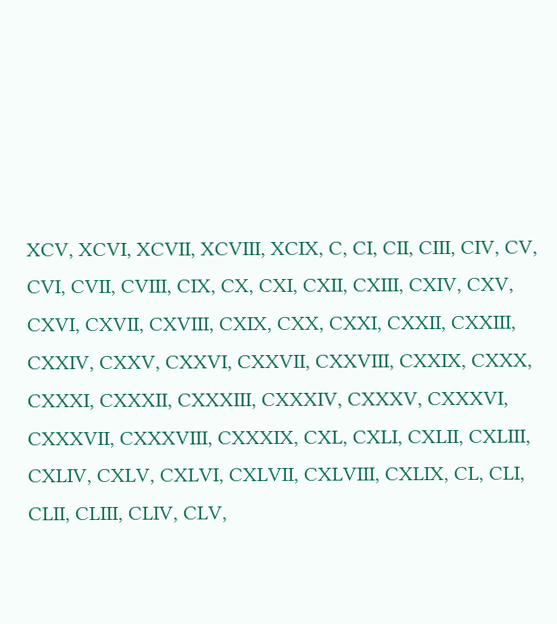XCV, XCVI, XCVII, XCVIII, XCIX, C, CI, CII, CIII, CIV, CV, CVI, CVII, CVIII, CIX, CX, CXI, CXII, CXIII, CXIV, CXV, CXVI, CXVII, CXVIII, CXIX, CXX, CXXI, CXXII, CXXIII, CXXIV, CXXV, CXXVI, CXXVII, CXXVIII, CXXIX, CXXX, CXXXI, CXXXII, CXXXIII, CXXXIV, CXXXV, CXXXVI, CXXXVII, CXXXVIII, CXXXIX, CXL, CXLI, CXLII, CXLIII, CXLIV, CXLV, CXLVI, CXLVII, CXLVIII, CXLIX, CL, CLI, CLII, CLIII, CLIV, CLV,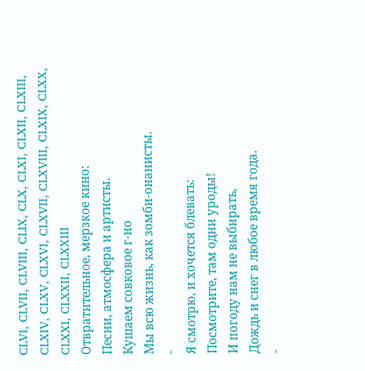CLVI, CLVII, CLVIII, CLIX, CLX, CLXI, CLXII, CLXIII, CLXIV, CLXV, CLXVI, CLXVII, CLXVIII, CLXIX, CLXX, CLXXI, CLXXII, CLXXIII
Отвратительное, мерзкое кино:
Песни, атмосфера и артисты.
Кушаем совковое г-но
Мы всю жизнь, как зомби-онанисты.
-
Я смотрю, и хочется блевать:
Посмотрите, там одни уроды!
И погоду нам не выбирать,
Дождь и снег в любое время года.
-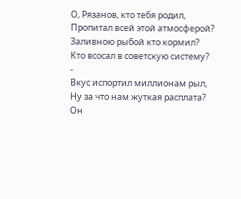О, Рязанов, кто тебя родил,
Пропитал всей этой атмосферой?
Заливною рыбой кто кормил?
Кто всосал в советскую систему?
-
Вкус испортил миллионам рыл,
Ну за что нам жуткая расплата?
Он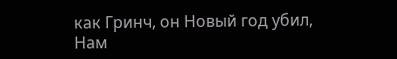как Гринч, он Новый год убил,
Нам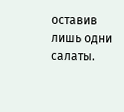оставив лишь одни салаты.